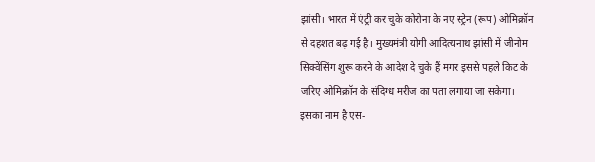झांसी। भारत में एंट्री कर चुके कोरोना के नए स्ट्रेन (रूप) ओमिक्रॉन से दहशत बढ़ गई है। मुख्यमंत्री योगी आदित्यनाथ झांसी में जीनोम सिक्वेंसिंग शुरू करने के आदेश दे चुके हैं मगर इससे पहले किट के जरिए ओमिक्रॉन के संदिग्ध मरीज का पता लगाया जा सकेगा। इसका नाम है एस-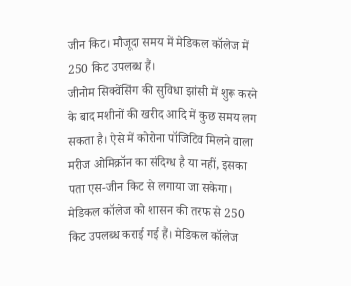जीन किट। मौजूदा समय में मेडिकल कॉलेज में 250 किट उपलब्ध हैं।
जीनोम सिक्वेंसिंग की सुविधा झांसी में शुरू करने के बाद मशीनों की खरीद आदि में कुछ समय लग सकता है। ऐसे में कोरोना पॉजिटिव मिलने वाला मरीज ओमिक्रॉन का संदिग्ध है या नहीं, इसका पता एस-जीन किट से लगाया जा सकेगा। मेडिकल कॉलेज को शासन की तरफ से 250 किट उपलब्ध कराई गई हैं। मेडिकल कॉलेज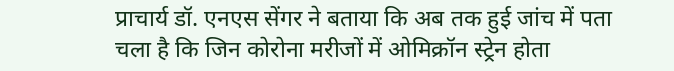प्राचार्य डॉ. एनएस सेंगर ने बताया कि अब तक हुई जांच में पता चला है कि जिन कोरोना मरीजों में ओमिक्रॉन स्ट्रेन होता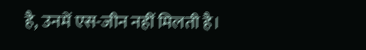है, उनमें एस-जीन नहीं मिलती है।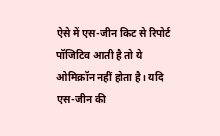ऐसे में एस-जीन किट से रिपोर्ट पॉजिटिव आती है तो ये ओमिक्रॉन नहीं होता है। यदि एस-जीन की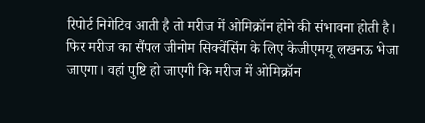रिपोर्ट निगेटिव आती है तो मरीज में ओमिक्रॉन होने की संभावना होती है। फिर मरीज का सैंपल जीनोम सिक्वेंसिंग के लिए केजीएमयू लखनऊ भेजा जाएगा। वहां पुष्टि हो जाएगी कि मरीज में ओमिक्रॉन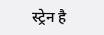स्ट्रेन है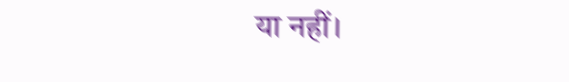या नहीं।